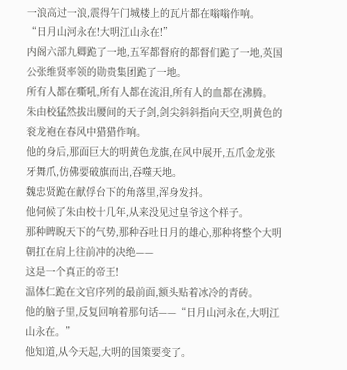一浪高过一浪,震得午门城楼上的瓦片都在嗡嗡作响。
“日月山河永在!大明江山永在!”
内阁六部九卿跪了一地,五军都督府的都督们跪了一地,英国公张维贤率领的勋贵集团跪了一地。
所有人都在嘶吼,所有人都在流泪,所有人的血都在沸腾。
朱由校猛然拔出腰间的天子剑,剑尖斜斜指向天空,明黄色的衮龙袍在春风中猎猎作响。
他的身后,那面巨大的明黄色龙旗,在风中展开,五爪金龙张牙舞爪,仿佛要破旗而出,吞噬天地。
魏忠贤跪在献俘台下的角落里,浑身发抖。
他伺候了朱由校十几年,从来没见过皇爷这个样子。
那种睥睨天下的气势,那种吞吐日月的雄心,那种将整个大明朝扛在肩上往前冲的决绝——
这是一个真正的帝王!
温体仁跪在文官序列的最前面,额头贴着冰冷的青砖。
他的脑子里,反复回响着那句话——“日月山河永在,大明江山永在。”
他知道,从今天起,大明的国策要变了。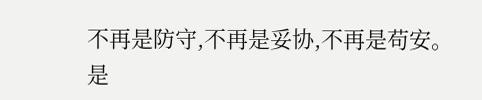不再是防守,不再是妥协,不再是苟安。
是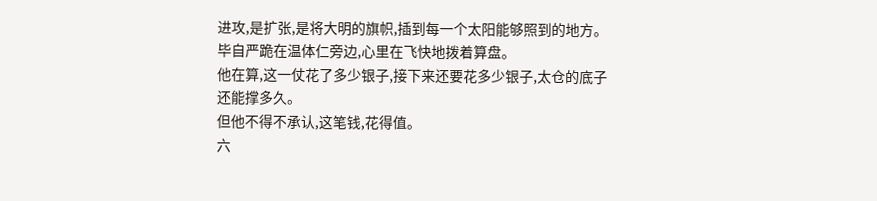进攻,是扩张,是将大明的旗帜,插到每一个太阳能够照到的地方。
毕自严跪在温体仁旁边,心里在飞快地拨着算盘。
他在算,这一仗花了多少银子,接下来还要花多少银子,太仓的底子还能撑多久。
但他不得不承认,这笔钱,花得值。
六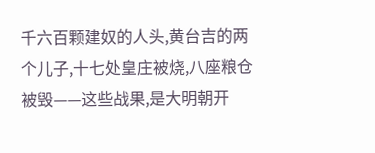千六百颗建奴的人头,黄台吉的两个儿子,十七处皇庄被烧,八座粮仓被毁——这些战果,是大明朝开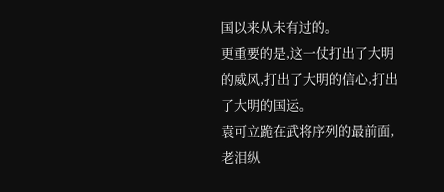国以来从未有过的。
更重要的是,这一仗打出了大明的威风,打出了大明的信心,打出了大明的国运。
袁可立跪在武将序列的最前面,老泪纵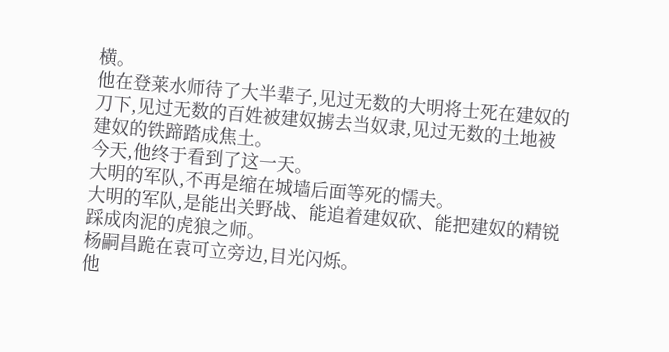横。
他在登莱水师待了大半辈子,见过无数的大明将士死在建奴的刀下,见过无数的百姓被建奴掳去当奴隶,见过无数的土地被建奴的铁蹄踏成焦土。
今天,他终于看到了这一天。
大明的军队,不再是缩在城墙后面等死的懦夫。
大明的军队,是能出关野战、能追着建奴砍、能把建奴的精锐踩成肉泥的虎狼之师。
杨嗣昌跪在袁可立旁边,目光闪烁。
他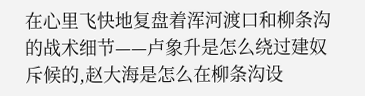在心里飞快地复盘着浑河渡口和柳条沟的战术细节——卢象升是怎么绕过建奴斥候的,赵大海是怎么在柳条沟设